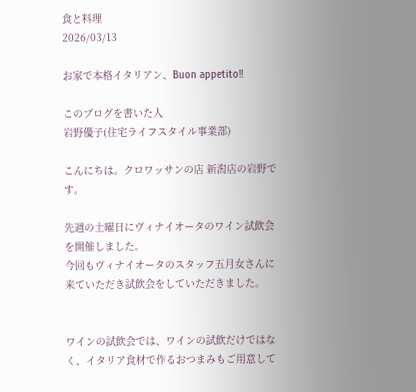食と料理
2026/03/13

お家で本格イタリアン、Buon appetito‼

このブログを書いた人
岩野優子(住宅ライフスタイル事業部)

こんにちは。クロワッサンの店 新潟店の岩野です。

先週の土曜日にヴィナイオータのワイン試飲会を開催しました。
今回もヴィナイオータのスタッフ五月女さんに来ていただき試飲会をしていただきました。


ワインの試飲会では、ワインの試飲だけではなく、イタリア食材で作るおつまみもご用意して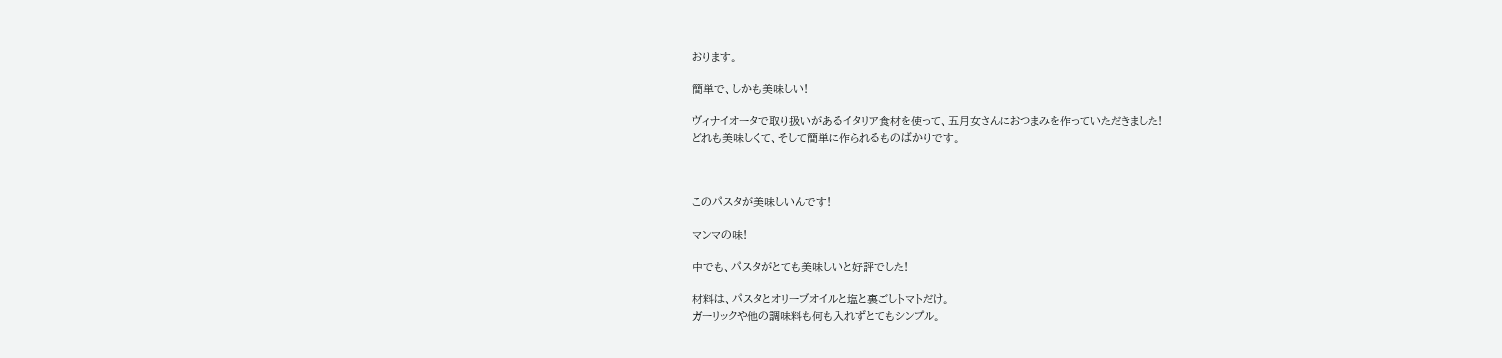おります。

簡単で、しかも美味しい!

ヴィナイオータで取り扱いがあるイタリア食材を使って、五月女さんにおつまみを作っていただきました!
どれも美味しくて、そして簡単に作られるものばかりです。



このパスタが美味しいんです!

マンマの味!

中でも、パスタがとても美味しいと好評でした!

材料は、パスタとオリーブオイルと塩と裏ごしトマトだけ。
ガーリックや他の調味料も何も入れずとてもシンプル。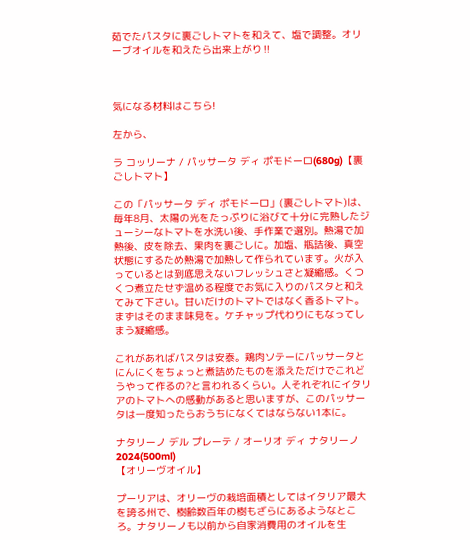茹でたパスタに裏ごしトマトを和えて、塩で調整。オリーブオイルを和えたら出来上がり‼



気になる材料はこちら!

左から、

ラ コッリーナ / パッサータ ディ ポモドーロ(680g)【裏ごしトマト】

この「パッサータ ディ ポモドーロ」(裏ごしトマト)は、毎年8月、太陽の光をたっぷりに浴びて十分に完熟したジューシーなトマトを水洗い後、手作業で選別。熱湯で加熱後、皮を除去、果肉を裏ごしに。加塩、瓶詰後、真空状態にするため熱湯で加熱して作られています。火が入っているとは到底思えないフレッシュさと凝縮感。くつくつ煮立たせず温める程度でお気に入りのパスタと和えてみて下さい。甘いだけのトマトではなく香るトマト。まずはそのまま味見を。ケチャップ代わりにもなってしまう凝縮感。

これがあればパスタは安泰。鶏肉ソテーにパッサータとにんにくをちょっと煮詰めたものを添えただけでこれどうやって作るの?と言われるくらい。人それぞれにイタリアのトマトへの感動があると思いますが、このパッサータは一度知ったらおうちになくてはならない1本に。

ナタリーノ デル プレーテ / オーリオ ディ ナタリーノ2024(500ml)
【オリーヴオイル】

プーリアは、オリーヴの栽培面積としてはイタリア最大を誇る州で、樹齢数百年の樹もざらにあるようなところ。ナタリーノも以前から自家消費用のオイルを生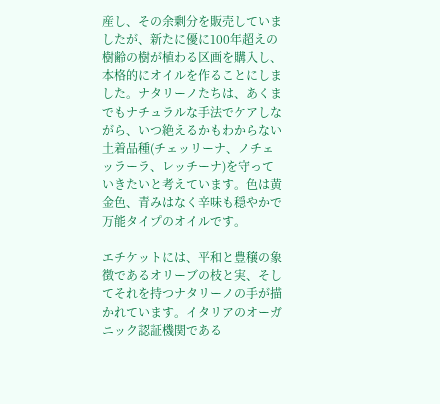産し、その余剰分を販売していましたが、新たに優に100年超えの樹齢の樹が植わる区画を購入し、本格的にオイルを作ることにしました。ナタリーノたちは、あくまでもナチュラルな手法でケアしながら、いつ絶えるかもわからない土着品種(チェッリーナ、ノチェッラーラ、レッチーナ)を守っていきたいと考えています。色は黄金色、青みはなく辛味も穏やかで万能タイプのオイルです。

エチケットには、平和と豊穣の象徴であるオリーブの枝と実、そしてそれを持つナタリーノの手が描かれています。イタリアのオーガニック認証機関である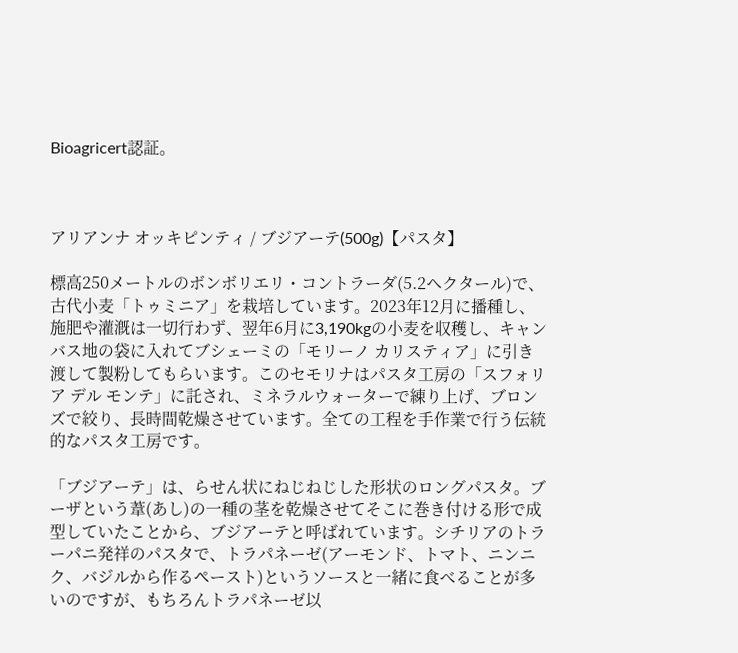Bioagricert認証。



アリアンナ オッキピンティ / ブジアーテ(500g)【パスタ】

標高250メートルのボンボリエリ・コントラーダ(5.2ヘクタール)で、古代小麦「トゥミニア」を栽培しています。2023年12月に播種し、施肥や灌漑は一切行わず、翌年6月に3,190kgの小麦を収穫し、キャンバス地の袋に入れてブシェーミの「モリーノ カリスティア」に引き渡して製粉してもらいます。このセモリナはパスタ工房の「スフォリア デル モンテ」に託され、ミネラルウォーターで練り上げ、ブロンズで絞り、長時間乾燥させています。全ての工程を手作業で行う伝統的なパスタ工房です。

「ブジアーテ」は、らせん状にねじねじした形状のロングパスタ。ブーザという葦(あし)の一種の茎を乾燥させてそこに巻き付ける形で成型していたことから、ブジアーテと呼ばれています。シチリアのトラーパニ発祥のパスタで、トラパネーゼ(アーモンド、トマト、ニンニク、バジルから作るペースト)というソースと一緒に食べることが多いのですが、もちろんトラパネーゼ以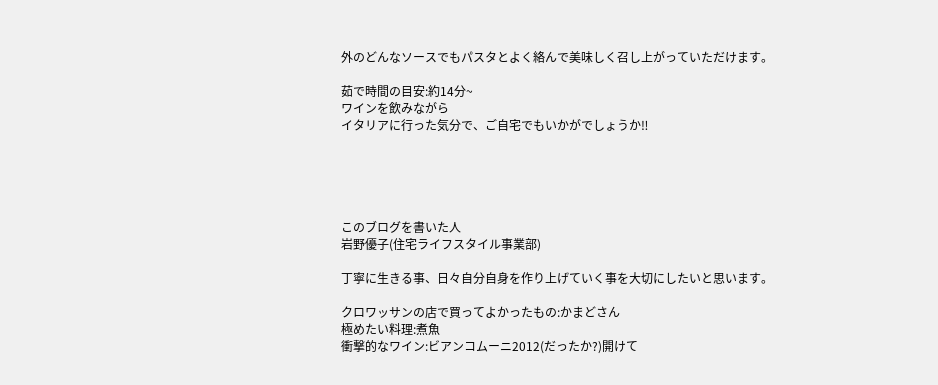外のどんなソースでもパスタとよく絡んで美味しく召し上がっていただけます。

茹で時間の目安:約14分~
ワインを飲みながら
イタリアに行った気分で、ご自宅でもいかがでしょうか‼





このブログを書いた人
岩野優子(住宅ライフスタイル事業部)

丁寧に生きる事、日々自分自身を作り上げていく事を大切にしたいと思います。

クロワッサンの店で買ってよかったもの:かまどさん
極めたい料理:煮魚
衝撃的なワイン:ビアンコムーニ2012(だったか?)開けて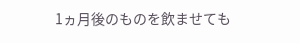1ヵ月後のものを飲ませても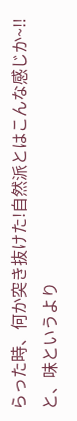らった時、何か突き抜けた!自然派とはこんな感じか~‼と、味というより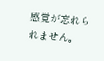感覚が忘れられません。